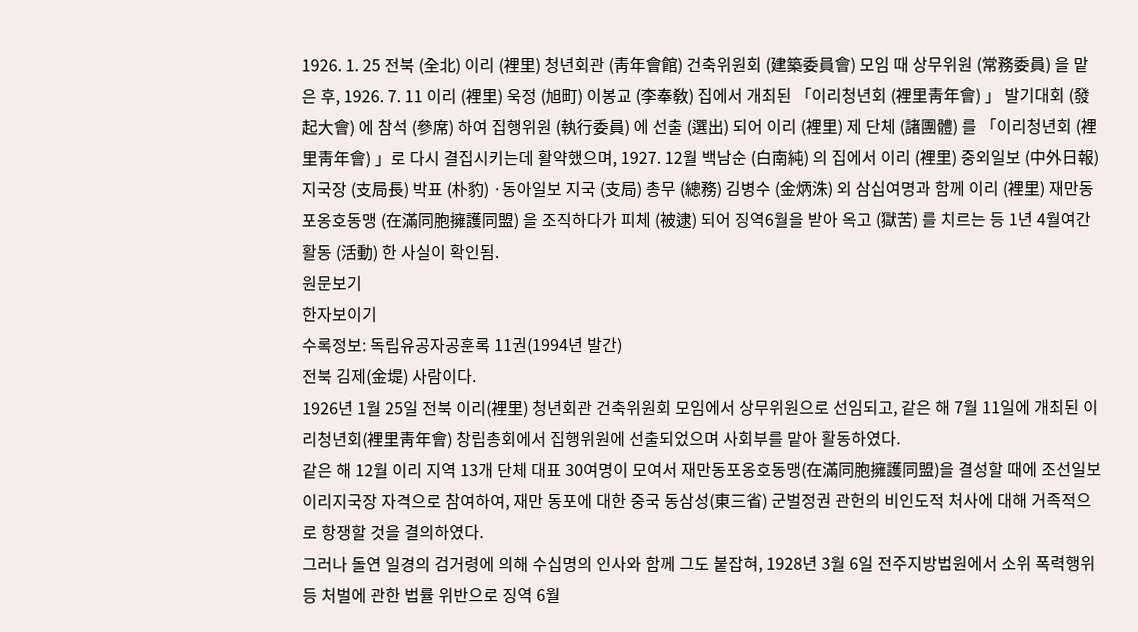1926. 1. 25 전북 (全北) 이리 (裡里) 청년회관 (靑年會館) 건축위원회 (建築委員會) 모임 때 상무위원 (常務委員) 을 맡은 후, 1926. 7. 11 이리 (裡里) 욱정 (旭町) 이봉교 (李奉敎) 집에서 개최된 「이리청년회 (裡里靑年會) 」 발기대회 (發起大會) 에 참석 (參席) 하여 집행위원 (執行委員) 에 선출 (選出) 되어 이리 (裡里) 제 단체 (諸團體) 를 「이리청년회 (裡里靑年會) 」로 다시 결집시키는데 활약했으며, 1927. 12월 백남순 (白南純) 의 집에서 이리 (裡里) 중외일보 (中外日報) 지국장 (支局長) 박표 (朴豹) ·동아일보 지국 (支局) 총무 (總務) 김병수 (金炳洙) 외 삼십여명과 함께 이리 (裡里) 재만동포옹호동맹 (在滿同胞擁護同盟) 을 조직하다가 피체 (被逮) 되어 징역6월을 받아 옥고 (獄苦) 를 치르는 등 1년 4월여간 활동 (活動) 한 사실이 확인됨.
원문보기
한자보이기
수록정보: 독립유공자공훈록 11권(1994년 발간)
전북 김제(金堤) 사람이다.
1926년 1월 25일 전북 이리(裡里) 청년회관 건축위원회 모임에서 상무위원으로 선임되고, 같은 해 7월 11일에 개최된 이리청년회(裡里靑年會) 창립총회에서 집행위원에 선출되었으며 사회부를 맡아 활동하였다.
같은 해 12월 이리 지역 13개 단체 대표 30여명이 모여서 재만동포옹호동맹(在滿同胞擁護同盟)을 결성할 때에 조선일보 이리지국장 자격으로 참여하여, 재만 동포에 대한 중국 동삼성(東三省) 군벌정권 관헌의 비인도적 처사에 대해 거족적으로 항쟁할 것을 결의하였다.
그러나 돌연 일경의 검거령에 의해 수십명의 인사와 함께 그도 붙잡혀, 1928년 3월 6일 전주지방법원에서 소위 폭력행위 등 처벌에 관한 법률 위반으로 징역 6월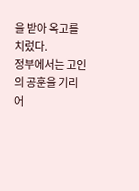을 받아 옥고를 치렀다.
정부에서는 고인의 공훈을 기리어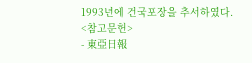1993년에 건국포장을 추서하였다.
<참고문헌>
- 東亞日報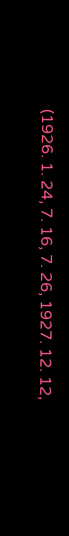(1926. 1. 24, 7. 16, 7. 26, 1927. 12. 12,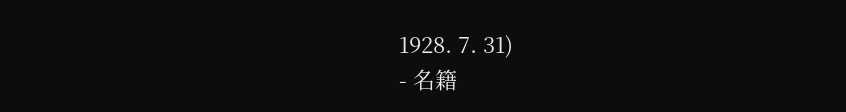1928. 7. 31)
- 名籍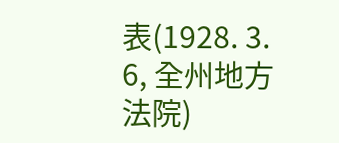表(1928. 3. 6, 全州地方法院)